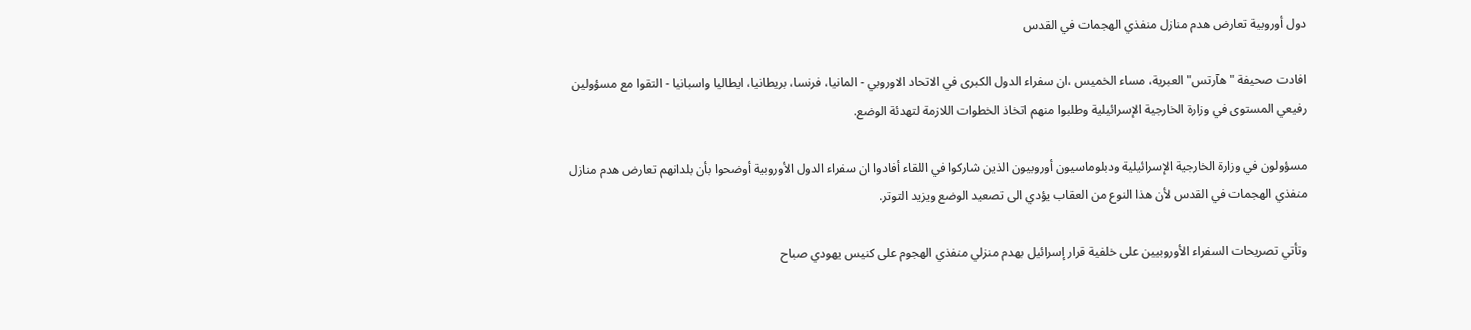دول أوروبية تعارض هدم منازل منفذي الهجمات في القدس

افادت صحيفة "هآرتس" العبرية، مساء الخميس ،ان سفراء الدول الكبرى في الاتحاد الاوروبي - المانيا، فرنسا، بريطانيا، ايطاليا واسبانيا - التقوا مع مسؤولين رفيعي المستوى في وزارة الخارجية الإسرائيلية وطلبوا منهم اتخاذ الخطوات اللازمة لتهدئة الوضع.

مسؤولون في وزارة الخارجية الإسرائيلية ودبلوماسيون أوروبيون الذين شاركوا في اللقاء أفادوا ان سفراء الدول الأوروبية أوضحوا بأن بلدانهم تعارض هدم منازل منفذي الهجمات في القدس لأن هذا النوع من العقاب يؤدي الى تصعيد الوضع ويزيد التوتر.

وتأتي تصريحات السفراء الأوروبيين على خلفية قرار إسرائيل بهدم منزلي منفذي الهجوم على كنيس يهودي صباح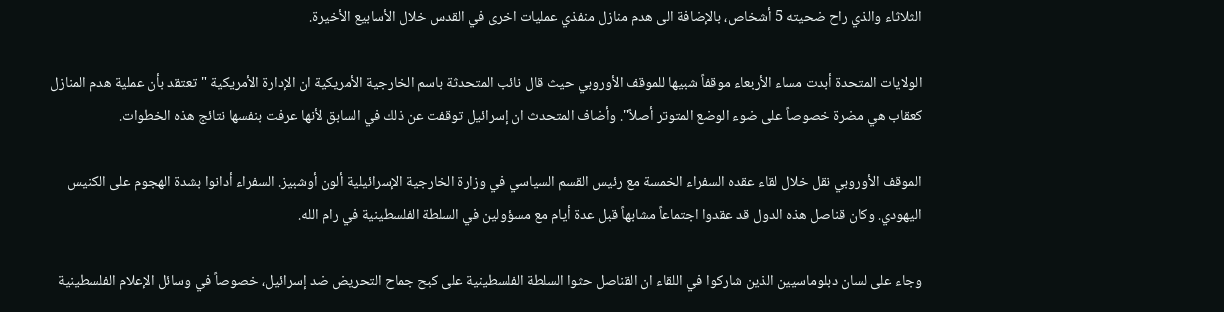الثلاثاء والذي راح ضحيته 5 أشخاص، بالإضافة الى هدم منازل منفذي عمليات اخرى في القدس خلال الأسابيع الأخيرة.

الولايات المتحدة أبدت مساء الأربعاء موقفاً شبيها للموقف الأوروبي حيث قال نائب المتحدثة باسم الخارجية الأمريكية ان الإدارة الأمريكية "تعتقد بأن عملية هدم المنازل كعقاب هي مضرة خصوصاً على ضوء الوضع المتوتر أصلاً". وأضاف المتحدث ان إسرائيل توقفت عن ذلك في السابق لأنها عرفت بنفسها نتائج هذه الخطوات.

الموقف الأوروبي نقل خلال لقاء عقده السفراء الخمسة مع رئيس القسم السياسي في وزارة الخارجية الإسرائيلية ألون أوشبيز. السفراء أدانوا بشدة الهجوم على الكنيس اليهودي. وكان قناصل هذه الدول قد عقدوا اجتماعاً مشابهاً قبل عدة أيام مع مسؤولين في السلطة الفلسطينية في رام الله.

وجاء على لسان دبلوماسيين الذين شاركوا في اللقاء ان القناصل حثوا السلطة الفلسطينية على كبح جماح التحريض ضد إسرائيل، خصوصاً في وسائل الإعلام الفلسطينية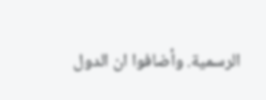الرسمية. وأضافوا ان الدول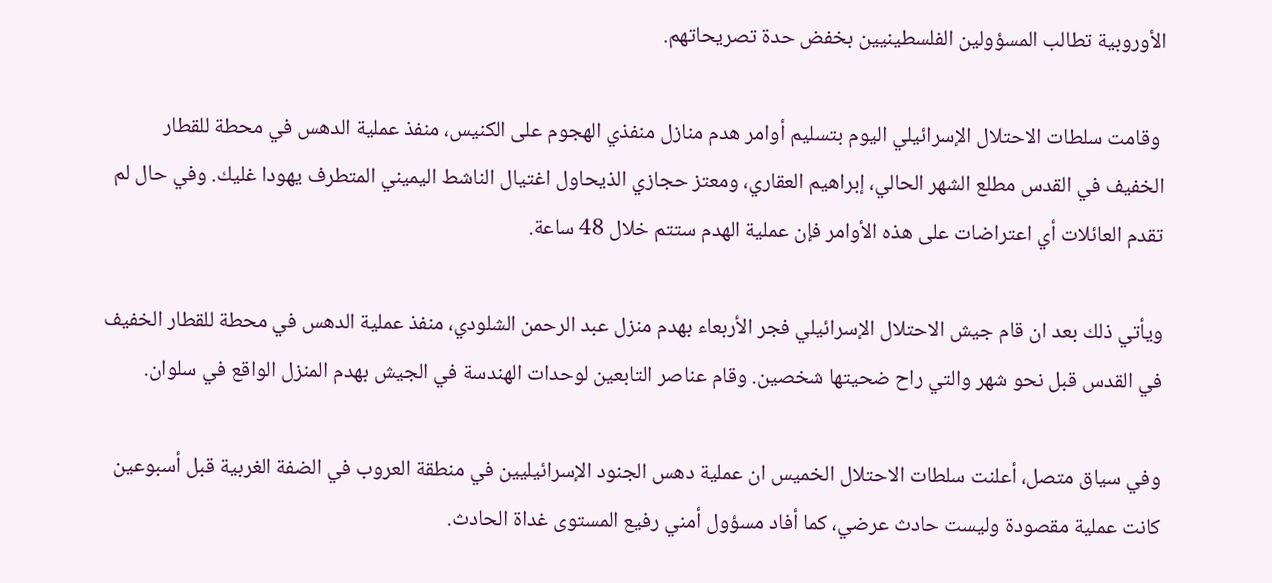الأوروبية تطالب المسؤولين الفلسطينيين بخفض حدة تصريحاتهم.

 وقامت سلطات الاحتلال الإسرائيلي اليوم بتسليم أوامر هدم منازل منفذي الهجوم على الكنيس، منفذ عملية الدهس في محطة للقطار الخفيف في القدس مطلع الشهر الحالي، إبراهيم العقاري، ومعتز حجازي الذيحاول اغتيال الناشط اليميني المتطرف يهودا غليك. وفي حال لم تقدم العائلات أي اعتراضات على هذه الأوامر فإن عملية الهدم ستتم خلال 48 ساعة.

ويأتي ذلك بعد ان قام جيش الاحتلال الإسرائيلي فجر الأربعاء بهدم منزل عبد الرحمن الشلودي، منفذ عملية الدهس في محطة للقطار الخفيف في القدس قبل نحو شهر والتي راح ضحيتها شخصين. وقام عناصر التابعين لوحدات الهندسة في الجيش بهدم المنزل الواقع في سلوان.

وفي سياق متصل، أعلنت سلطات الاحتلال الخميس ان عملية دهس الجنود الإسرائيليين في منطقة العروب في الضفة الغربية قبل أسبوعين كانت عملية مقصودة وليست حادث عرضي، كما أفاد مسؤول أمني رفيع المستوى غداة الحادث.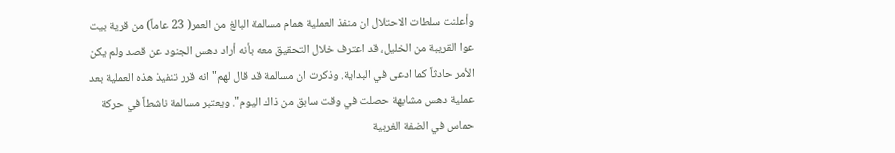وأعلنت سلطات الاحتلال ان منفذ العملية همام مسالمة البالغ من العمر( 23 عاماً) من قرية بيت عوا القريبة من الخليل، قد اعترف خلال التحقيق معه بأنه أراد دهس الجنود عن قصد ولم يكن الأمر حادثاً كما ادعى في البداية. وذكرت ان مسالمة قد قال لهم" انه قرر تنفيذ هذه العملية بعد عملية دهس مشابهة حصلت في وقت سابق من ذاك اليوم". ويعتبر مسالمة ناشطاً في حركة حماس في الضفة الغربية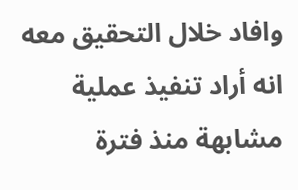وافاد خلال التحقيق معه انه أراد تنفيذ عملية مشابهة منذ فترة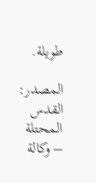طويلة.

المصدر: القدس المحتلة – وكالة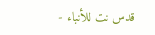قدس نت للأنباء -